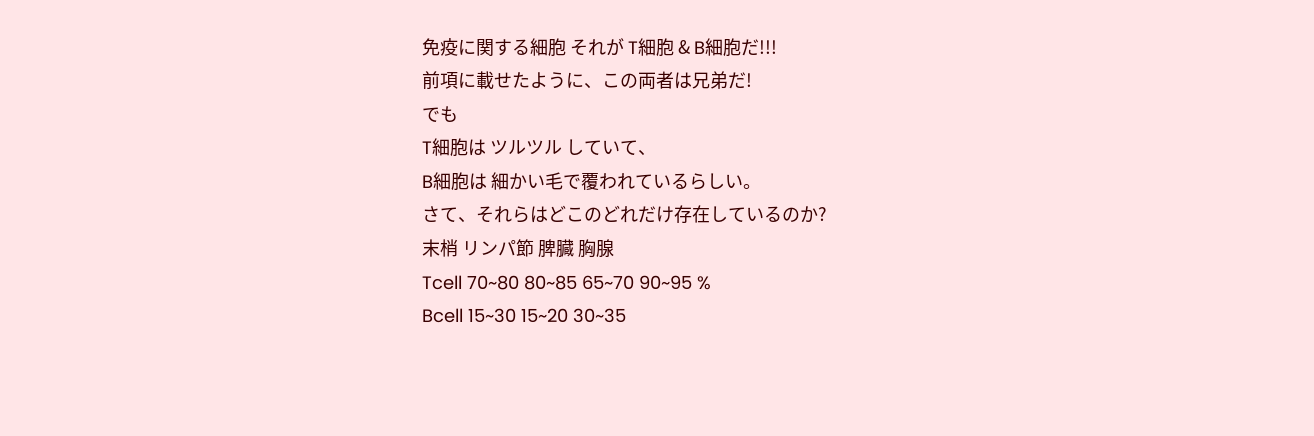免疫に関する細胞 それが T細胞 & B細胞だ!!!
前項に載せたように、この両者は兄弟だ!
でも
T細胞は ツルツル していて、
B細胞は 細かい毛で覆われているらしい。
さて、それらはどこのどれだけ存在しているのか?
末梢 リンパ節 脾臓 胸腺
Tcell 70~80 80~85 65~70 90~95 %
Bcell 15~30 15~20 30~35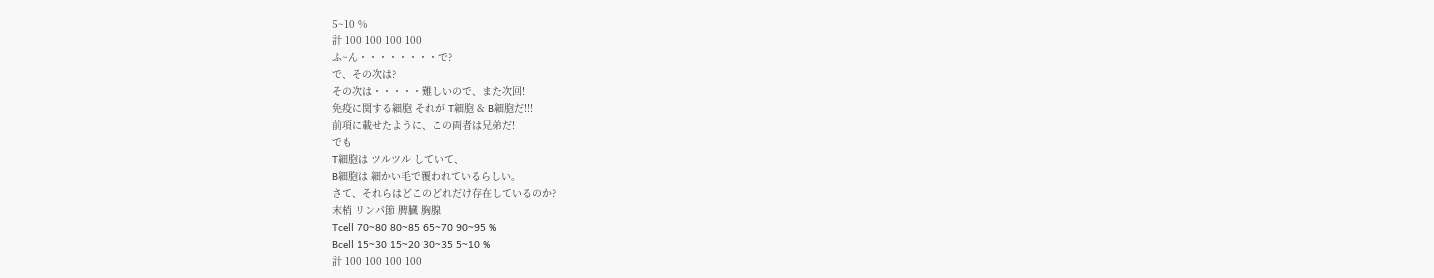5~10 %
計 100 100 100 100
ふ~ん・・・・・・・・で?
で、その次は?
その次は・・・・・難しいので、また次回!
免疫に関する細胞 それが T細胞 & B細胞だ!!!
前項に載せたように、この両者は兄弟だ!
でも
T細胞は ツルツル していて、
B細胞は 細かい毛で覆われているらしい。
さて、それらはどこのどれだけ存在しているのか?
末梢 リンパ節 脾臓 胸腺
Tcell 70~80 80~85 65~70 90~95 %
Bcell 15~30 15~20 30~35 5~10 %
計 100 100 100 100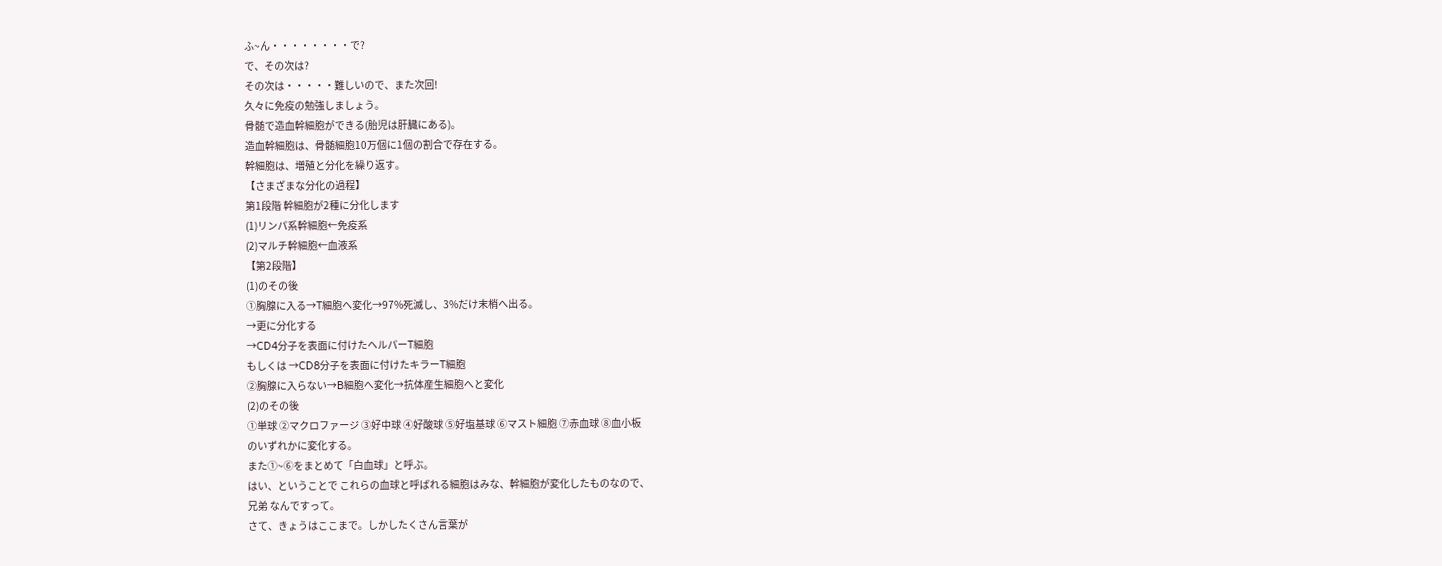ふ~ん・・・・・・・・で?
で、その次は?
その次は・・・・・難しいので、また次回!
久々に免疫の勉強しましょう。
骨髄で造血幹細胞ができる(胎児は肝臓にある)。
造血幹細胞は、骨髄細胞10万個に1個の割合で存在する。
幹細胞は、増殖と分化を繰り返す。
【さまざまな分化の過程】
第1段階 幹細胞が2種に分化します
(1)リンパ系幹細胞←免疫系
(2)マルチ幹細胞←血液系
【第2段階】
(1)のその後
①胸腺に入る→T細胞へ変化→97%死滅し、3%だけ末梢へ出る。
→更に分化する
→CD4分子を表面に付けたヘルパーT細胞
もしくは →CD8分子を表面に付けたキラーT細胞
②胸腺に入らない→B細胞へ変化→抗体産生細胞へと変化
(2)のその後
①単球 ②マクロファージ ③好中球 ④好酸球 ⑤好塩基球 ⑥マスト細胞 ⑦赤血球 ⑧血小板
のいずれかに変化する。
また①~⑥をまとめて「白血球」と呼ぶ。
はい、ということで これらの血球と呼ばれる細胞はみな、幹細胞が変化したものなので、
兄弟 なんですって。
さて、きょうはここまで。しかしたくさん言葉が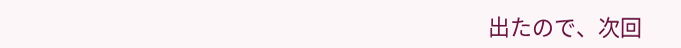出たので、次回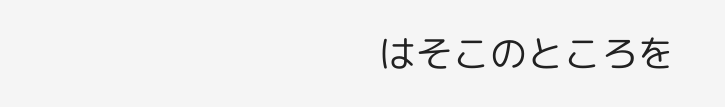はそこのところを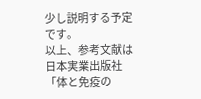少し説明する予定です。
以上、参考文献は日本実業出版社「体と免疫の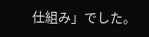仕組み」でした。